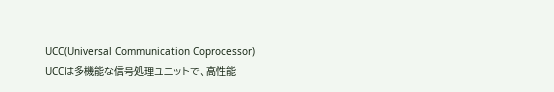UCC(Universal Communication Coprocessor)
UCCは多機能な信号処理ユニットで、高性能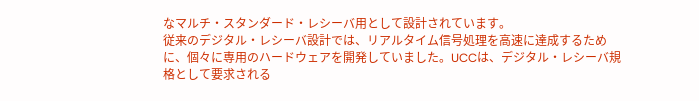なマルチ・スタンダード・レシーバ用として設計されています。
従来のデジタル・レシーバ設計では、リアルタイム信号処理を高速に達成するために、個々に専用のハードウェアを開発していました。UCCは、デジタル・レシーバ規格として要求される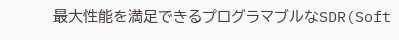最大性能を満足できるプログラマブルなSDR(Soft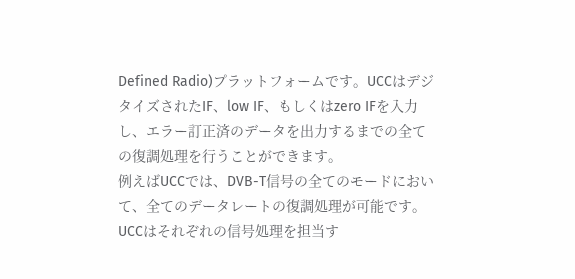Defined Radio)プラットフォームです。UCCはデジタイズされたIF、low IF、もしくはzero IFを入力し、エラー訂正済のデータを出力するまでの全ての復調処理を行うことができます。
例えばUCCでは、DVB-T信号の全てのモードにおいて、全てのデータレートの復調処理が可能です。
UCCはそれぞれの信号処理を担当す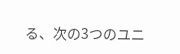る、次の3つのユニ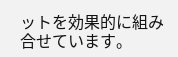ットを効果的に組み合せています。